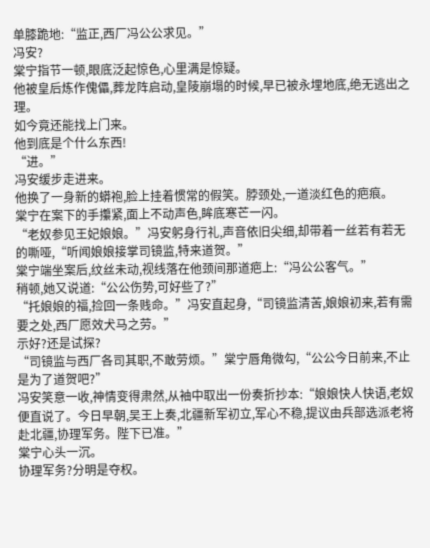单膝跪地:“监正,西厂冯公公求见。”
冯安?
棠宁指节一顿,眼底泛起惊色,心里满是惊疑。
他被皇后炼作傀儡,葬龙阵启动,皇陵崩塌的时候,早已被永埋地底,绝无逃出之理。
如今竟还能找上门来。
他到底是个什么东西!
“进。”
冯安缓步走进来。
他换了一身新的蟒袍,脸上挂着惯常的假笑。脖颈处,一道淡红色的疤痕。
棠宁在案下的手攥紧,面上不动声色,眸底寒芒一闪。
“老奴参见王妃娘娘。”冯安躬身行礼,声音依旧尖细,却带着一丝若有若无的嘶哑,“听闻娘娘接掌司镜监,特来道贺。”
棠宁端坐案后,纹丝未动,视线落在他颈间那道疤上:“冯公公客气。”
稍顿,她又说道:“公公伤势,可好些了?”
“托娘娘的福,捡回一条贱命。”冯安直起身,“司镜监清苦,娘娘初来,若有需要之处,西厂愿效犬马之劳。”
示好?还是试探?
“司镜监与西厂各司其职,不敢劳烦。”棠宁唇角微勾,“公公今日前来,不止是为了道贺吧?”
冯安笑意一收,神情变得肃然,从袖中取出一份奏折抄本:“娘娘快人快语,老奴便直说了。今日早朝,吴王上奏,北疆新军初立,军心不稳,提议由兵部选派老将赴北疆,协理军务。陛下已准。”
棠宁心头一沉。
协理军务?分明是夺权。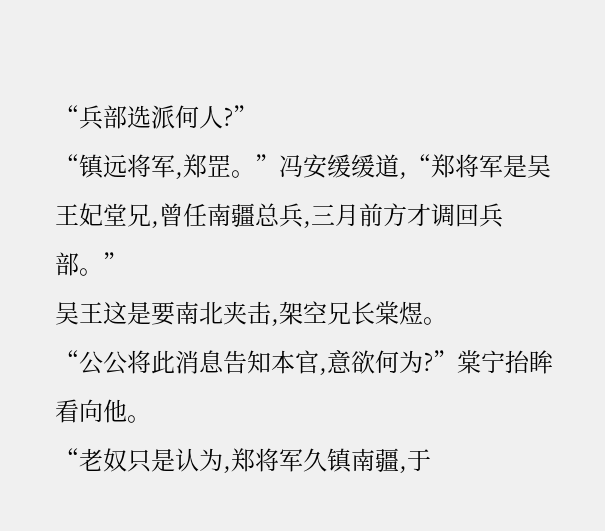“兵部选派何人?”
“镇远将军,郑罡。”冯安缓缓道,“郑将军是吴王妃堂兄,曾任南疆总兵,三月前方才调回兵部。”
吴王这是要南北夹击,架空兄长棠煜。
“公公将此消息告知本官,意欲何为?”棠宁抬眸看向他。
“老奴只是认为,郑将军久镇南疆,于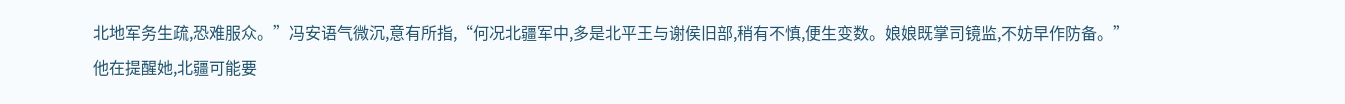北地军务生疏,恐难服众。”冯安语气微沉,意有所指,“何况北疆军中,多是北平王与谢侯旧部,稍有不慎,便生变数。娘娘既掌司镜监,不妨早作防备。”
他在提醒她,北疆可能要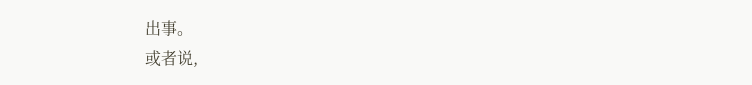出事。
或者说,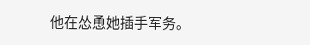他在怂恿她插手军务。